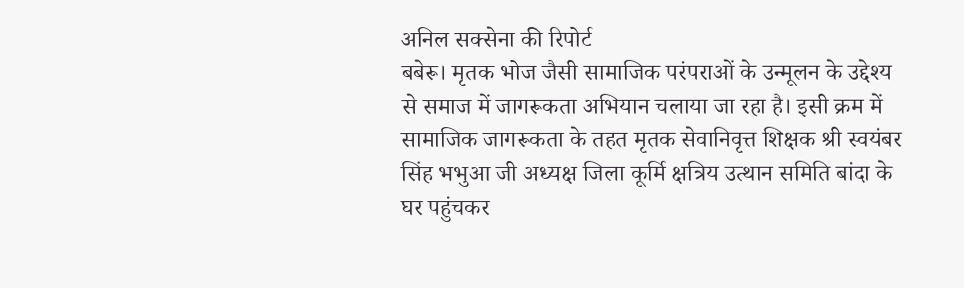अनिल सक्सेना की रिपोर्ट
बबेरू। मृतक भोज जैसी सामाजिक परंपराओं के उन्मूलन के उद्देश्य से समाज में जागरूकता अभियान चलाया जा रहा है। इसी क्रम में सामाजिक जागरूकता के तहत मृतक सेवानिवृत्त शिक्षक श्री स्वयंबर सिंह भभुआ जी अध्यक्ष जिला कूर्मि क्षत्रिय उत्थान समिति बांदा के घर पहुंचकर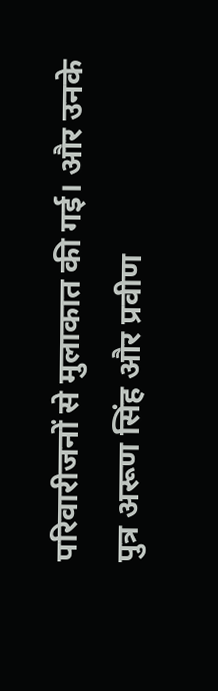परिवारीजनों से मुलाकात की गई। और उनके पुत्र अरूण सिंह और प्रवीण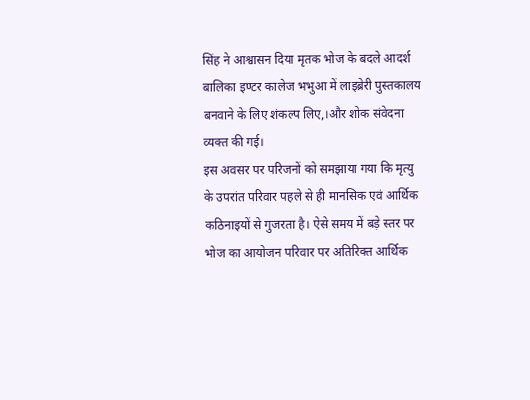सिंह ने आश्वासन दिया मृतक भोज के बदले आदर्श बालिका इण्टर कालेज भभुआ में लाइब्रेरी पुस्तकालय बनवाने के लिए शंकल्प लिए,।और शोक संवेदना व्यक्त की गई।
इस अवसर पर परिजनों को समझाया गया कि मृत्यु के उपरांत परिवार पहले से ही मानसिक एवं आर्थिक कठिनाइयों से गुजरता है। ऐसे समय में बड़े स्तर पर भोज का आयोजन परिवार पर अतिरिक्त आर्थिक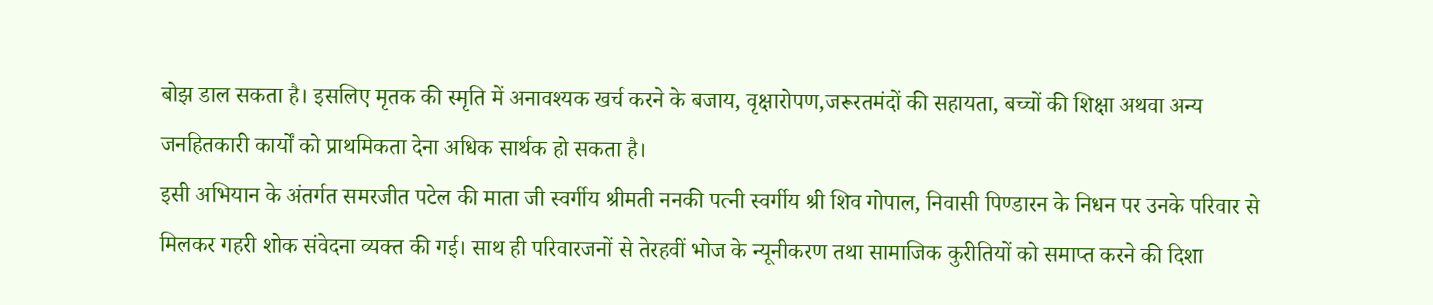बोझ डाल सकता है। इसलिए मृतक की स्मृति में अनावश्यक खर्च करने के बजाय, वृक्षारोपण,जरूरतमंदों की सहायता, बच्चों की शिक्षा अथवा अन्य जनहितकारी कार्यों को प्राथमिकता देना अधिक सार्थक हो सकता है।
इसी अभियान के अंतर्गत समरजीत पटेल की माता जी स्वर्गीय श्रीमती ननकी पत्नी स्वर्गीय श्री शिव गोपाल, निवासी पिण्डारन के निधन पर उनके परिवार से मिलकर गहरी शोक संवेदना व्यक्त की गई। साथ ही परिवारजनों से तेरहवीं भोज के न्यूनीकरण तथा सामाजिक कुरीतियों को समाप्त करने की दिशा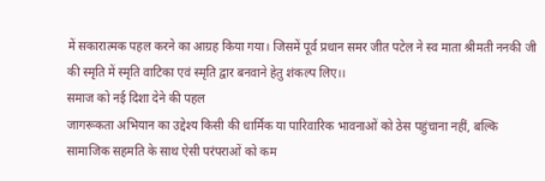में सकारात्मक पहल करने का आग्रह किया गया। जिसमें पूर्व प्रधान समर जीत पटेल ने स्व माता श्रीमती ननकी जी की स्मृति में स्मृति वाटिका एवं स्मृति द्वार बनवाने हेतु शंकल्प लिए।।
समाज को नई दिशा देने की पहल
जागरूकता अभियान का उद्देश्य किसी की धार्मिक या पारिवारिक भावनाओं को ठेस पहुंचाना नहीं, बल्कि सामाजिक सहमति के साथ ऐसी परंपराओं को कम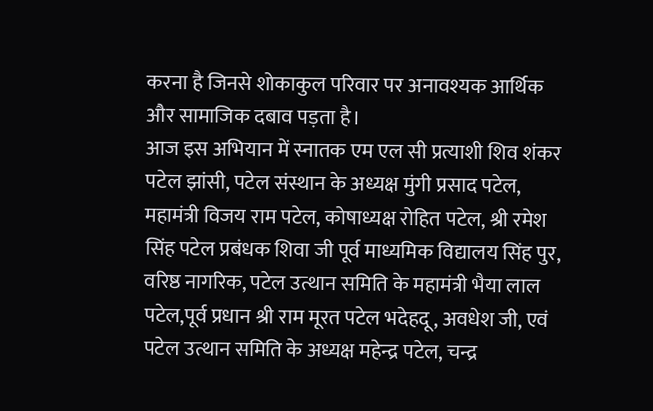करना है जिनसे शोकाकुल परिवार पर अनावश्यक आर्थिक और सामाजिक दबाव पड़ता है।
आज इस अभियान में स्नातक एम एल सी प्रत्याशी शिव शंकर पटेल झांसी, पटेल संस्थान के अध्यक्ष मुंगी प्रसाद पटेल, महामंत्री विजय राम पटेल, कोषाध्यक्ष रोहित पटेल, श्री रमेश सिंह पटेल प्रबंधक शिवा जी पूर्व माध्यमिक विद्यालय सिंह पुर, वरिष्ठ नागरिक, पटेल उत्थान समिति के महामंत्री भैया लाल पटेल,पूर्व प्रधान श्री राम मूरत पटेल भदेहदू, अवधेश जी, एवं पटेल उत्थान समिति के अध्यक्ष महेन्द्र पटेल, चन्द्र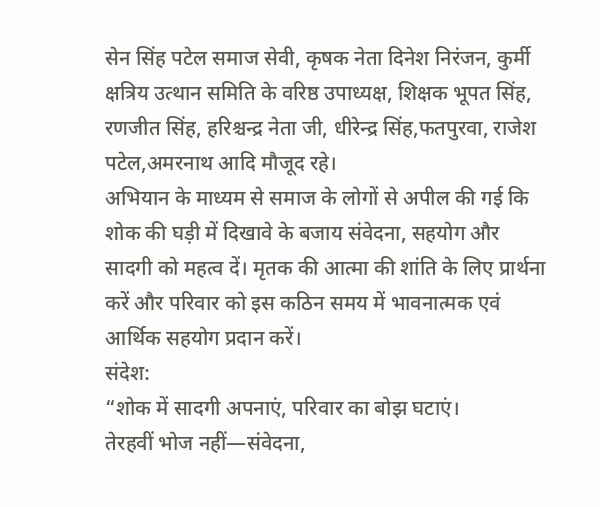सेन सिंह पटेल समाज सेवी, कृषक नेता दिनेश निरंजन, कुर्मी क्षत्रिय उत्थान समिति के वरिष्ठ उपाध्यक्ष, शिक्षक भूपत सिंह, रणजीत सिंह, हरिश्चन्द्र नेता जी, धीरेन्द्र सिंह,फतपुरवा, राजेश पटेल,अमरनाथ आदि मौजूद रहे।
अभियान के माध्यम से समाज के लोगों से अपील की गई कि शोक की घड़ी में दिखावे के बजाय संवेदना, सहयोग और सादगी को महत्व दें। मृतक की आत्मा की शांति के लिए प्रार्थना करें और परिवार को इस कठिन समय में भावनात्मक एवं आर्थिक सहयोग प्रदान करें।
संदेश:
“शोक में सादगी अपनाएं, परिवार का बोझ घटाएं।
तेरहवीं भोज नहीं—संवेदना,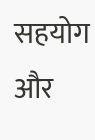सहयोग और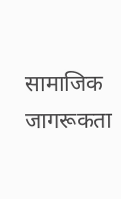सामाजिक जागरूकता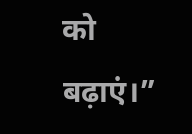को बढ़ाएं।”